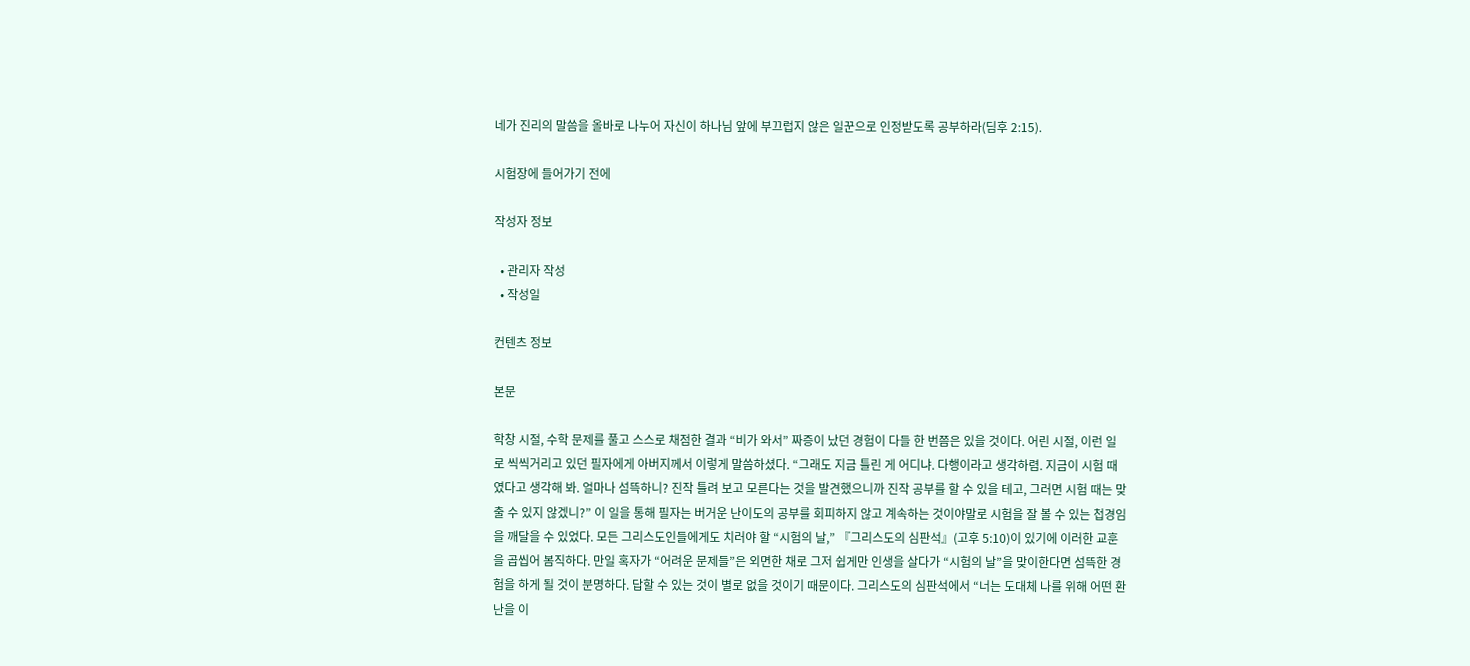네가 진리의 말씀을 올바로 나누어 자신이 하나님 앞에 부끄럽지 않은 일꾼으로 인정받도록 공부하라(딤후 2:15).

시험장에 들어가기 전에

작성자 정보

  • 관리자 작성
  • 작성일

컨텐츠 정보

본문

학창 시절, 수학 문제를 풀고 스스로 채점한 결과 “비가 와서” 짜증이 났던 경험이 다들 한 번쯤은 있을 것이다. 어린 시절, 이런 일로 씩씩거리고 있던 필자에게 아버지께서 이렇게 말씀하셨다. “그래도 지금 틀린 게 어디냐. 다행이라고 생각하렴. 지금이 시험 때였다고 생각해 봐. 얼마나 섬뜩하니? 진작 틀려 보고 모른다는 것을 발견했으니까 진작 공부를 할 수 있을 테고, 그러면 시험 때는 맞출 수 있지 않겠니?” 이 일을 통해 필자는 버거운 난이도의 공부를 회피하지 않고 계속하는 것이야말로 시험을 잘 볼 수 있는 첩경임을 깨달을 수 있었다. 모든 그리스도인들에게도 치러야 할 “시험의 날,” 『그리스도의 심판석』(고후 5:10)이 있기에 이러한 교훈을 곱씹어 봄직하다. 만일 혹자가 “어려운 문제들”은 외면한 채로 그저 쉽게만 인생을 살다가 “시험의 날”을 맞이한다면 섬뜩한 경험을 하게 될 것이 분명하다. 답할 수 있는 것이 별로 없을 것이기 때문이다. 그리스도의 심판석에서 “너는 도대체 나를 위해 어떤 환난을 이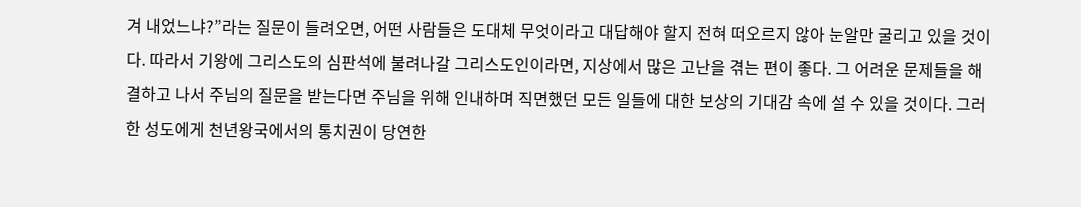겨 내었느냐?”라는 질문이 들려오면, 어떤 사람들은 도대체 무엇이라고 대답해야 할지 전혀 떠오르지 않아 눈알만 굴리고 있을 것이다. 따라서 기왕에 그리스도의 심판석에 불려나갈 그리스도인이라면, 지상에서 많은 고난을 겪는 편이 좋다. 그 어려운 문제들을 해결하고 나서 주님의 질문을 받는다면 주님을 위해 인내하며 직면했던 모든 일들에 대한 보상의 기대감 속에 설 수 있을 것이다. 그러한 성도에게 천년왕국에서의 통치권이 당연한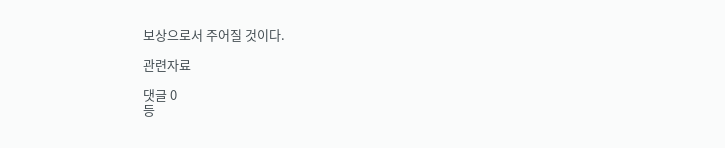보상으로서 주어질 것이다.

관련자료

댓글 0
등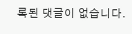록된 댓글이 없습니다.